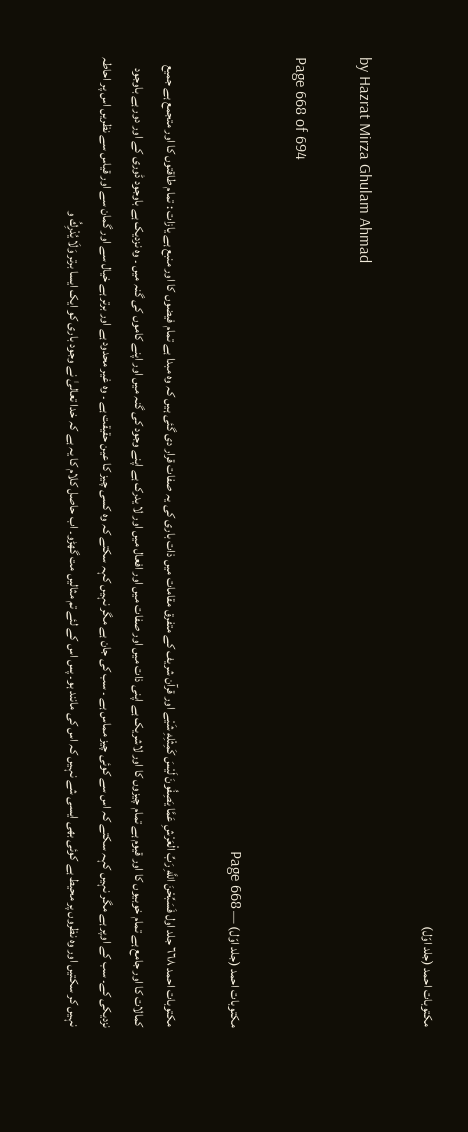مکتوبات احمد (جلد اوّل)

by Hazrat Mirza Ghulam Ahmad

Page 668 of 694

مکتوبات احمد (جلد اوّل) — Page 668

مکتوبات احمد ٦٦٨ جلد اول فَسَبِّحْنَ اللَّهِ رَبِّ الْعَرْشِ عَمَّا يَصِفُونَ لَيْسَ كَمِثْلِهِ شَيْے اور قرآن شریف کے متفرق مقامات میں ذات باری کی یہ صفات قرار دی گئی ہیں کہ وہ مبدا ہے تمام فیضوں کا اور منبع ہے یازات : تمام طاقتوں کا اور متجمع ہے جمیع کمالات کا اور جامع ہے تمام خوبیوں کا اور قیوم ہے تمام چیزوں کا اور لاشریک ہے اپنی ذات میں اور صفات میں اور افعال میں اور لا یدرک ہے اپنے وجود کی گنہ میں اور اپنے کاموں کی گنہ میں ۔ وہ نزدیک ہے باوجود ڈوری کے اور دور ہے باوجود نزدیکی کے۔ سب کے اوپر ہے مگر نہیں کہہ سکتے کہ اس سے کوئی چیز مماس ہے ۔ سب کی جان ہے مگر نہیں کہہ سکتے کہ وہ کسی چیز کا عین حقیقت ہے ۔ وہ غیر محدود ہے اور برتر ہے خیال سے اور گمان سے اور قیاس سے نظریں اس پر احاطہ نہیں کر سکتیں اور وہ نظروں پر محیط ہے کوئی بھی ایسی شے نہیں کہ اس کی مانند ہو۔ پس اس کے لئے تم مثالیں مت گھڑو۔ اب حاصل کلام کا یہ ہے کہ خدا تعالیٰ نے وجود باری کو ایک ایسا برتر وَلَا يُدْرِكُ و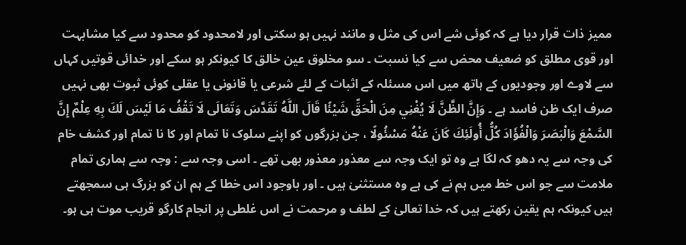مميز ذات قرار دیا ہے کہ کوئی شے اس کی مثل و مانند نہیں ہو سکتی اور لامحدود کو محدود سے کیا مشابہت اور قوی مطلق کو ضعیف محض سے کیا نسبت ۔ سو مخلوق عین خالق کا کیونکر ہو سکے اور خدائی قوتیں کہاں سے لاوے اور وجودیوں کے ہاتھ میں اس مسئلہ کے اثبات کے لئے شرعی یا قانونی یا عقلی کوئی ثبوت بھی نہیں صرف ایک ظن فاسد ہے ۔ وَإِنَّ الظَّنَّ لَا يُغْنِي مِنَ الْحَقِّ شَيْئًا قَالَ اللَّهُ تَقَدَّسَ وَتَعَالَى لَا تَقْفُ مَا لَيْسَ لَكَ بِهِ عِلْمٌ إِنَّ السَّمْعَ وَالْبَصَرَ وَالْفُؤَادَ كُلُّ أُولَئِكَ كَانَ عَنْهُ مَسْئُولًا ، جن بزرگوں کو اپنے سلوک نا تمام اور کا نا تمام اور کشف خام کی وجہ سے یہ دھو کہ لگا ہے وہ تو ایک وجہ سے معذور معذور بھی تھے ۔ اسی وجہ سے : وجہ سے ہماری تمام ملامت سے جو اس خط میں ہم نے کی ہے وہ مستثنیٰ ہیں ۔ اور باوجود اس خطا کے ہم ان کو بزرگ ہی سمجھتے ہیں کیونکہ ہم یقین رکھتے ہیں کہ خدا تعالیٰ کے لطف و مرحمت نے اس غلطی پر انجام کارگو قریب موت ہی ہو۔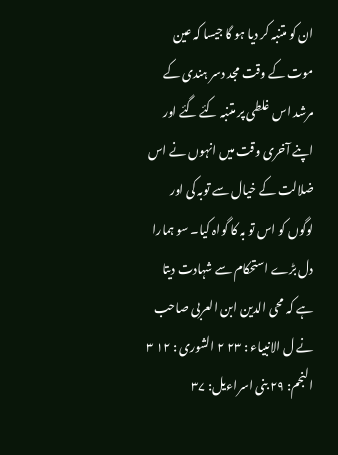ان کو متنبہ کر دیا ہو گا جیسا کہ عین موت کے وقت مجد دسر ہندی کے مرشد اس غلطی پر متنبہ کئے گئے اور اپنے آخری وقت میں انہوں نے اس ضلالت کے خیال سے توبہ کی اور لوگوں کو اس تو بہ کا گواہ کیا۔ سو ہمارا دل بڑے استحکام سے شہادت دیتا ہے کہ محی الدین ابن العربی صاحب نے ل الانبياء : ۲۳ ۲ الشورى : ۱۲ ۳ النجم: ۲۹ بنی اسراءیل: ۳۷